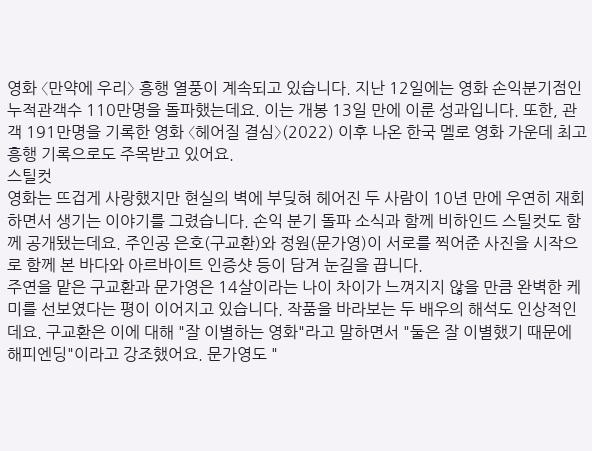영화 〈만약에 우리〉 흥행 열풍이 계속되고 있습니다. 지난 12일에는 영화 손익분기점인 누적관객수 110만명을 돌파했는데요. 이는 개봉 13일 만에 이룬 성과입니다. 또한, 관객 191만명을 기록한 영화 〈헤어질 결심〉(2022) 이후 나온 한국 멜로 영화 가운데 최고 흥행 기록으로도 주목받고 있어요.
스틸컷
영화는 뜨겁게 사랑했지만 현실의 벽에 부딪혀 헤어진 두 사람이 10년 만에 우연히 재회하면서 생기는 이야기를 그렸습니다. 손익 분기 돌파 소식과 함께 비하인드 스틸컷도 함께 공개됐는데요. 주인공 은호(구교환)와 정원(문가영)이 서로를 찍어준 사진을 시작으로 함께 본 바다와 아르바이트 인증샷 등이 담겨 눈길을 끕니다.
주연을 맡은 구교환과 문가영은 14살이라는 나이 차이가 느껴지지 않을 만큼 완벽한 케미를 선보였다는 평이 이어지고 있습니다. 작품을 바라보는 두 배우의 해석도 인상적인데요. 구교환은 이에 대해 "잘 이별하는 영화"라고 말하면서 "둘은 잘 이별했기 때문에 해피엔딩"이라고 강조했어요. 문가영도 "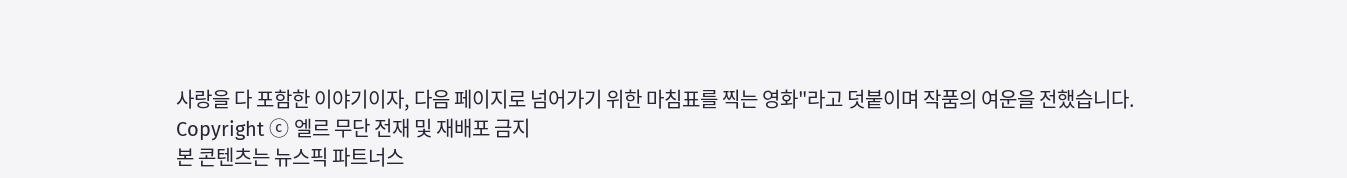사랑을 다 포함한 이야기이자, 다음 페이지로 넘어가기 위한 마침표를 찍는 영화"라고 덧붙이며 작품의 여운을 전했습니다.
Copyright ⓒ 엘르 무단 전재 및 재배포 금지
본 콘텐츠는 뉴스픽 파트너스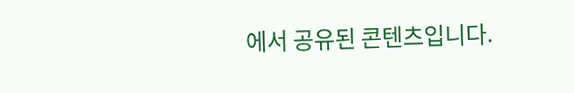에서 공유된 콘텐츠입니다.